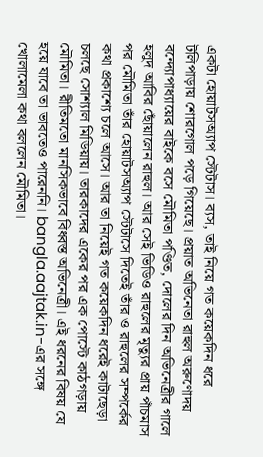একটা হোয়াটসঅ্যাপ স্টেটাস। ব্যস, তাই নিয়ে গত কয়েকদিন ধরে টলিপাড়ায় শোরগোল পড়ে গিয়েছে। প্রয়াত অভিনেতা রাহুল অরুণোদয় বন্দ্যোপাধ্যায়ের বাইকে বসে মৌমিতা পণ্ডিত, দোলের দিন অভিনেত্রীর গালে হলুদ আবির ছোঁয়ালেন রাহুল। আর সেই ভিডিও রাহুলের মৃত্যুর প্রায় পাঁচমাস পর মৌমিতা তাঁর হোয়াটসঅ্যাপ স্টেটাসে দিতেই তাঁর ও রাহুলের সম্পর্কের কথা প্রকাশ্যে চলে আসে। আর তা নিয়েই গত কয়েকদিন ধরেই কাটাছেড়া চলছে সোশ্যাল মিডিয়ায়। তারকাদের একের পর এক পোস্টে কাঠগড়ায় মৌমিতা। রীতিমতো মানসিকভাবে বিধ্বস্ত অভিনেত্রী। এই ধরনের বিষয় যে হয়ে যাবে তা ভাবতেও পারেননি। bangla.aajtak.in-এর সঙ্গে খোলামেলা কথা বললেন মৌমিতা।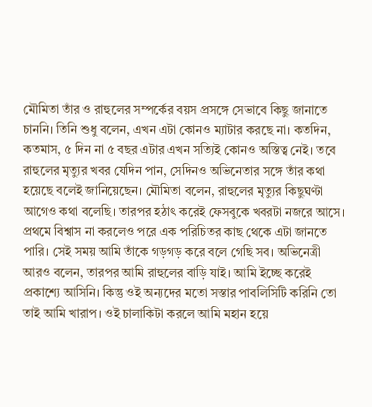মৌমিতা তাঁর ও রাহুলের সম্পর্কের বয়স প্রসঙ্গে সেভাবে কিছু জানাতে চাননি। তিনি শুধু বলেন, এখন এটা কোনও ম্যাটার করছে না। কতদিন, কতমাস, ৫ দিন না ৫ বছর এটার এখন সত্যিই কোনও অস্তিত্ব নেই। তবে রাহুলের মৃত্যুর খবর যেদিন পান, সেদিনও অভিনেতার সঙ্গে তাঁর কথা হয়েছে বলেই জানিয়েছেন। মৌমিতা বলেন, রাহুলের মৃত্যুর কিছুঘণ্টা আগেও কথা বলেছি। তারপর হঠাৎ করেই ফেসবুকে খবরটা নজরে আসে। প্রথমে বিশ্বাস না করলেও পরে এক পরিচিতর কাছ থেকে এটা জানতে পারি। সেই সময় আমি তাঁকে গড়গড় করে বলে গেছি সব। অভিনেত্রী আরও বলেন, তারপর আমি রাহুলের বাড়ি যাই। আমি ইচ্ছে করেই প্রকাশ্যে আসিনি। কিন্তু ওই অন্যদের মতো সস্তার পাবলিসিটি করিনি তো তাই আমি খারাপ। ওই চালাকিটা করলে আমি মহান হয়ে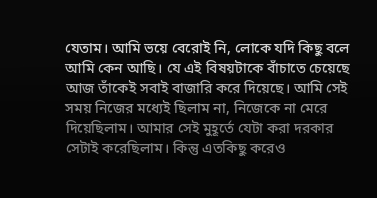যেতাম। আমি ভয়ে বেরোই নি, লোকে যদি কিছু বলে আমি কেন আছি। যে এই বিষয়টাকে বাঁচাতে চেয়েছে আজ তাঁকেই সবাই বাজারি করে দিয়েছে। আমি সেই সময় নিজের মধ্যেই ছিলাম না, নিজেকে না মেরে দিয়েছিলাম। আমার সেই মুহূর্তে যেটা করা দরকার সেটাই করেছিলাম। কিন্তু এতকিছু করেও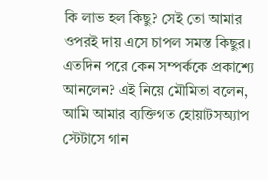কি লাভ হল কিছু? সেই তো আমার ওপরই দায় এসে চাপল সমস্ত কিছুর।
এতদিন পরে কেন সম্পর্ককে প্রকাশ্যে আনলেন? এই নিয়ে মৌমিতা বলেন, আমি আমার ব্যক্তিগত হোয়াটসঅ্যাপ স্টেটাসে গান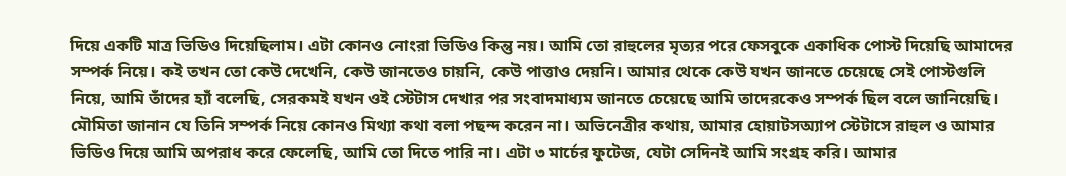দিয়ে একটি মাত্র ভিডিও দিয়েছিলাম। এটা কোনও নোংরা ভিডিও কিন্তু নয়। আমি তো রাহুলের মৃত্যর পরে ফেসবুকে একাধিক পোস্ট দিয়েছি আমাদের সম্পর্ক নিয়ে। কই তখন তো কেউ দেখেনি, কেউ জানতেও চায়নি, কেউ পাত্তাও দেয়নি। আমার থেকে কেউ যখন জানতে চেয়েছে সেই পোস্টগুলি নিয়ে, আমি তাঁদের হ্যাঁ বলেছি, সেরকমই যখন ওই স্টেটাস দেখার পর সংবাদমাধ্যম জানতে চেয়েছে আমি তাদেরকেও সম্পর্ক ছিল বলে জানিয়েছি।
মৌমিতা জানান যে তিনি সম্পর্ক নিয়ে কোনও মিথ্যা কথা বলা পছন্দ করেন না। অভিনেত্রীর কথায়, আমার হোয়াটসঅ্যাপ স্টেটাসে রাহুল ও আমার ভিডিও দিয়ে আমি অপরাধ করে ফেলেছি, আমি তো দিতে পারি না। এটা ৩ মার্চের ফুটেজ, যেটা সেদিনই আমি সংগ্রহ করি। আমার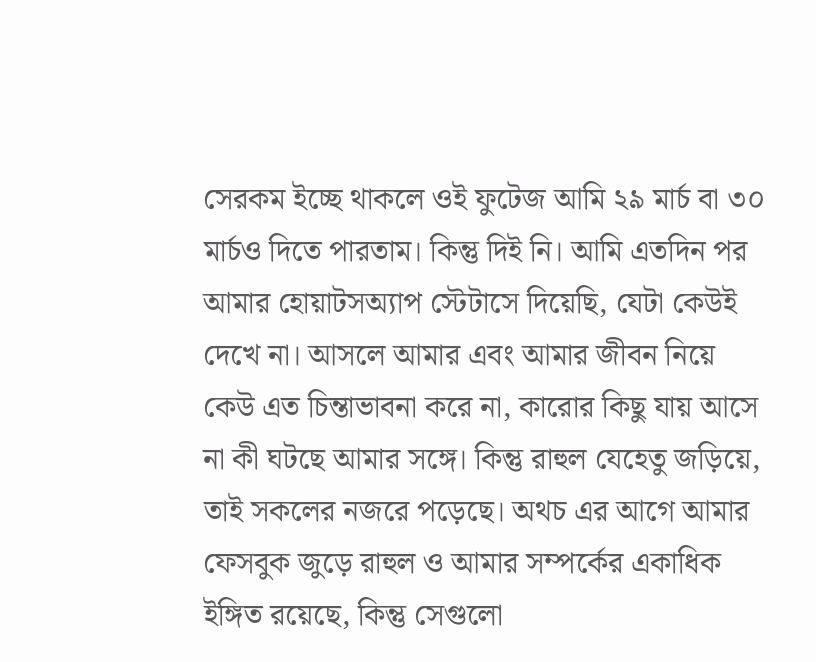সেরকম ইচ্ছে থাকলে ওই ফুটেজ আমি ২৯ মার্চ বা ৩০ মার্চও দিতে পারতাম। কিন্তু দিই নি। আমি এতদিন পর আমার হোয়াটসঅ্যাপ স্টেটাসে দিয়েছি, যেটা কেউই দেখে না। আসলে আমার এবং আমার জীবন নিয়ে কেউ এত চিন্তাভাবনা করে না, কারোর কিছু যায় আসে না কী ঘটছে আমার সঙ্গে। কিন্তু রাহুল যেহেতু জড়িয়ে, তাই সকলের নজরে পড়েছে। অথচ এর আগে আমার ফেসবুক জুড়ে রাহুল ও আমার সম্পর্কের একাধিক ইঙ্গিত রয়েছে, কিন্তু সেগুলো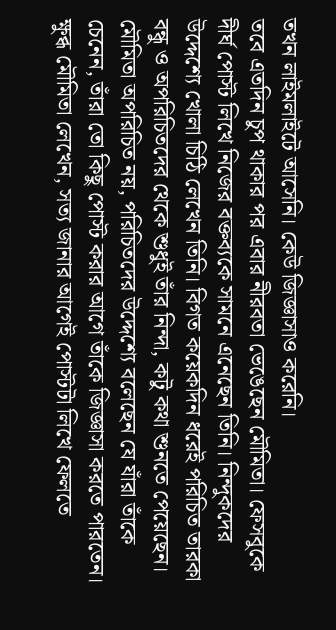তখন লাইমলাইটে আসেনি। কেউ জিজ্ঞাসাও করেনি।
তবে এতদিন চুপ থাকার পর এবার নীরবতা ভেঙেছেন মৌমিতা। ফেসবুকে দীর্ঘ পোস্ট লিখে নিজের বক্তব্যকে সামনে এনেছেন তিনি। নিন্দুকদের উদ্দেশ্যে খোলা চিঠি লেখেন তিনি। বিগত কয়েকদিন ধরেই পরিচিত তারকা বন্ধু ও অপরিচিতদের থেকে শুধুই তাঁর নিন্দা, কটু কথা শুনতে পেয়েছেন। মৌমিতা অপরিচিত নয়, পরিচিতদের উদ্দেশ্যে বলেছেন যে যাঁরা তাঁকে চেনেন, তাঁরা তো কিছু পোস্ট করার আগে তাঁকে জিজ্ঞাসা করতে পারতেন। ক্ষুব্ধ মৌমিতা লেখেন, সত্য জানার আগেই পোস্টটা লিখে ফেলতে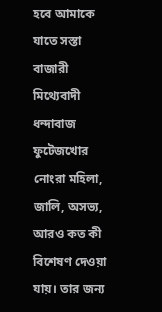হবে আমাকে যাতে সস্তা বাজারী মিথ্যেবাদী ধন্দাবাজ ফুটেজখোর নোংরা মহিলা, জালি, অসভ্য, আরও কত কী বিশেষণ দেওয়া যায়। তার জন্য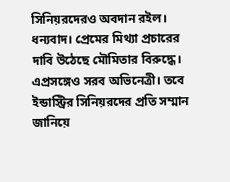সিনিয়রদেরও অবদান রইল। ধন্যবাদ। প্রেমের মিথ্যা প্রচারের দাবি উঠেছে মৌমিতার বিরুদ্ধে। এপ্রসঙ্গেও সরব অভিনেত্রী। তবে ইন্ডাস্ট্রির সিনিয়রদের প্রতি সম্মান জানিয়ে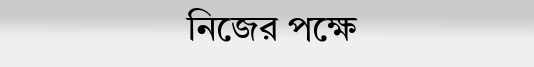নিজের পক্ষে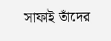সাফাই তাঁদের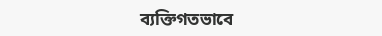ব্যক্তিগতভাবে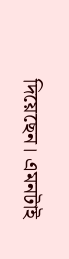দিয়েছেন। এমনটাই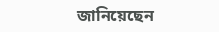জানিয়েছেন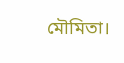মৌমিতা।